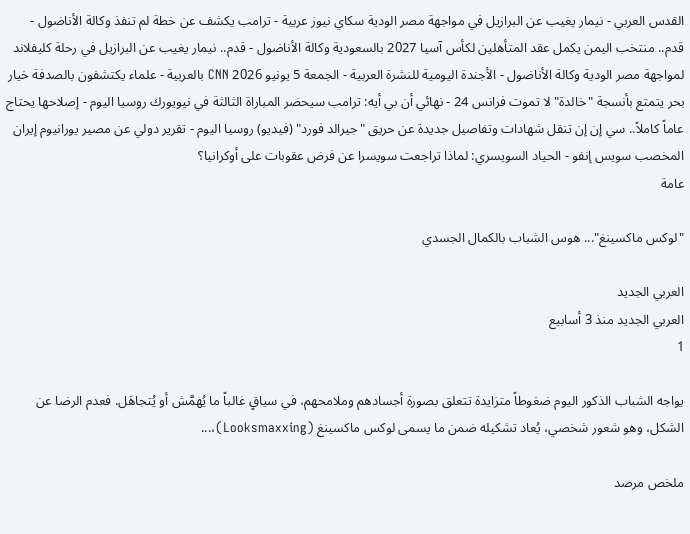القدس العربي - نيمار يغيب عن البرازيل في مواجهة مصر الودية سكاي نيوز عربية - ترامب يكشف عن خطة لم تنفذ وكالة الأناضول - قدم.. منتخب اليمن يكمل عقد المتأهلين لكأس آسيا 2027 بالسعودية وكالة الأناضول - قدم.. نيمار يغيب عن البرازيل في رحلة كليفلاند لمواجهة مصر الودية وكالة الأناضول - الأجندة اليومية للنشرة العربية - الجمعة 5 يونيو 2026 CNN بالعربية - علماء يكتشفون بالصدفة خيار بحر يتمتع بأنسجة "خالدة" لا تموت فرانس 24 - نهائي أن بي أيه: ترامب سيحضر المباراة الثالثة في نيويورك روسيا اليوم - إصلاحها يحتاج عاماً كاملاً.. سي إن إن تنقل شهادات وتفاصيل جديدة عن حريق "جيرالد فورد" (فيديو) روسيا اليوم - تقرير دولي عن مصير يورانيوم إيران المخصب سويس إنفو - الحياد السويسري: لماذا تراجعت سويسرا عن فرض عقوبات على أوكرانيا؟
عامة

"لوكس ماكسينغ"... هوس الشباب بالكمال الجسدي

العربي الجديد
العربي الجديد منذ 3 أسابيع
1

يواجه الشباب الذكور اليوم ضغوطاً متزايدة تتعلق بصورة أجسادهم وملامحهم، في سياقٍ غالباً ما يُهمَّش أو يُتجاهَل. فعدم الرضا عن الشكل، وهو شعور شخصي، يُعاد تشكيله ضمن ما يسمى لوكس ماكسينغ (Looksmaxxing)،...

ملخص مرصد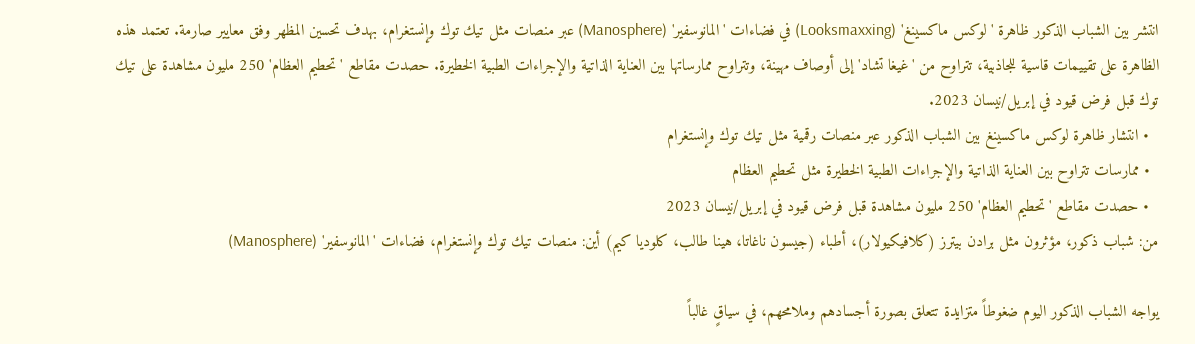انتشر بين الشباب الذكور ظاهرة 'لوكس ماكسينغ' (Looksmaxxing) في فضاءات 'المانوسفير' (Manosphere) عبر منصات مثل تيك توك وإنستغرام، بهدف تحسين المظهر وفق معايير صارمة. تعتمد هذه الظاهرة على تقييمات قاسية للجاذبية، تتراوح من 'غيغا تشاد' إلى أوصاف مهينة، وتتراوح ممارساتها بين العناية الذاتية والإجراءات الطبية الخطيرة. حصدت مقاطع 'تحطيم العظام' 250 مليون مشاهدة على تيك توك قبل فرض قيود في إبريل/نيسان 2023.
  • انتشار ظاهرة لوكس ماكسينغ بين الشباب الذكور عبر منصات رقمية مثل تيك توك وإنستغرام
  • ممارسات تتراوح بين العناية الذاتية والإجراءات الطبية الخطيرة مثل تحطيم العظام
  • حصدت مقاطع 'تحطيم العظام' 250 مليون مشاهدة قبل فرض قيود في إبريل/نيسان 2023
من: شباب ذكور، مؤثرون مثل برادن بيترز (كلافيكيولار)، أطباء (جيسون ناغاتا، هينا طالب، كلوديا كيم) أين: منصات تيك توك وإنستغرام، فضاءات 'المانوسفير' (Manosphere)

يواجه الشباب الذكور اليوم ضغوطاً متزايدة تتعلق بصورة أجسادهم وملامحهم، في سياقٍ غالباً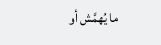ما يُهمَّش أو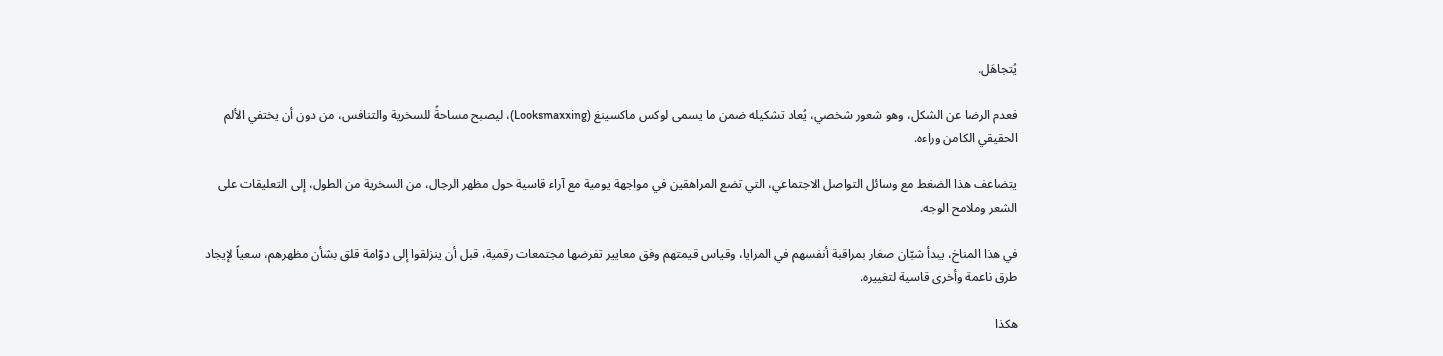يُتجاهَل.

فعدم الرضا عن الشكل، وهو شعور شخصي، يُعاد تشكيله ضمن ما يسمى لوكس ماكسينغ (Looksmaxxing)، ليصبح مساحةً للسخرية والتنافس، من دون أن يختفي الألم الحقيقي الكامن وراءه.

يتضاعف هذا الضغط مع وسائل التواصل الاجتماعي، التي تضع المراهقين في مواجهة يومية مع آراء قاسية حول مظهر الرجال، من السخرية من الطول، إلى التعليقات على الشعر وملامح الوجه.

في هذا المناخ، يبدأ شبّان صغار بمراقبة أنفسهم في المرايا، وقياس قيمتهم وفق معايير تفرضها مجتمعات رقمية، قبل أن ينزلقوا إلى دوّامة قلق بشأن مظهرهم، سعياً لإيجاد طرق ناعمة وأخرى قاسية لتغييره.

هكذا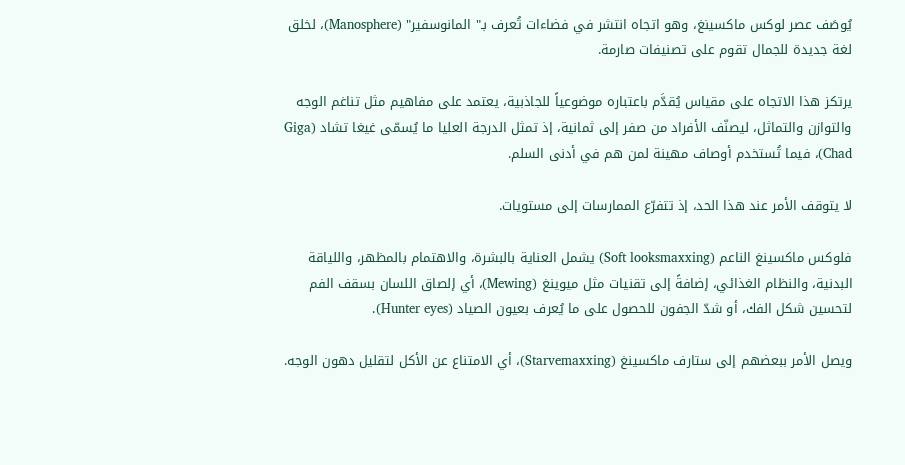يُوصَف عصر لوكس ماكسينغ، وهو اتجاه انتشر في فضاءات تُعرف بـ" المانوسفير" (Manosphere)، لخلق لغة جديدة للجمال تقوم على تصنيفات صارمة.

يرتكز هذا الاتجاه على مقياس يُقدَّم باعتباره موضوعياً للجاذبية، يعتمد على مفاهيم مثل تناغم الوجه والتوازن والتماثل، ليصنّف الأفراد من صفر إلى ثمانية، إذ تمثل الدرجة العليا ما يُسمّى غيغا تشاد (Giga Chad)، فيما تُستخدم أوصاف مهينة لمن هم في أدنى السلم.

لا يتوقف الأمر عند هذا الحد، إذ تتفرّع الممارسات إلى مستويات.

فلوكس ماكسينغ الناعم (Soft looksmaxxing) يشمل العناية بالبشرة، والاهتمام بالمظهر، واللياقة البدنية، والنظام الغذائي، إضافةً إلى تقنيات مثل ميوينغ (Mewing)، أي إلصاق اللسان بسقف الفم لتحسين شكل الفك، أو شدّ الجفون للحصول على ما يُعرف بعيون الصياد (Hunter eyes).

ويصل الأمر ببعضهم إلى ستارف ماكسينغ (Starvemaxxing)، أي الامتناع عن الأكل لتقليل دهون الوجه.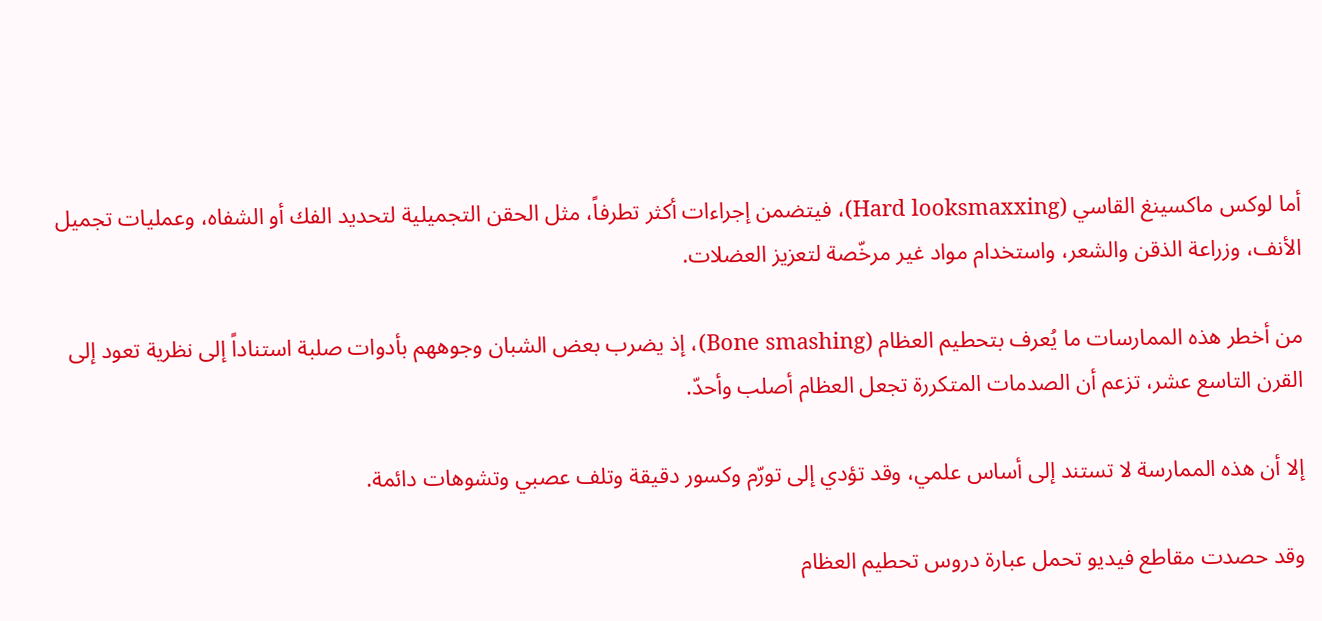أما لوكس ماكسينغ القاسي (Hard looksmaxxing)، فيتضمن إجراءات أكثر تطرفاً، مثل الحقن التجميلية لتحديد الفك أو الشفاه، وعمليات تجميل الأنف، وزراعة الذقن والشعر، واستخدام مواد غير مرخّصة لتعزيز العضلات.

من أخطر هذه الممارسات ما يُعرف بتحطيم العظام (Bone smashing)، إذ يضرب بعض الشبان وجوههم بأدوات صلبة استناداً إلى نظرية تعود إلى القرن التاسع عشر، تزعم أن الصدمات المتكررة تجعل العظام أصلب وأحدّ.

إلا أن هذه الممارسة لا تستند إلى أساس علمي، وقد تؤدي إلى تورّم وكسور دقيقة وتلف عصبي وتشوهات دائمة.

وقد حصدت مقاطع فيديو تحمل عبارة دروس تحطيم العظام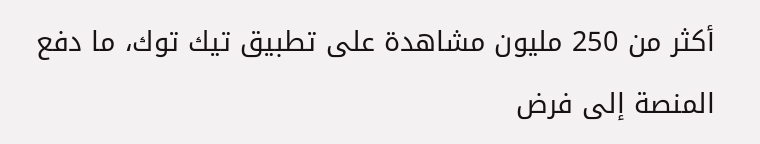أكثر من 250 مليون مشاهدة على تطبيق تيك توك، ما دفع المنصة إلى فرض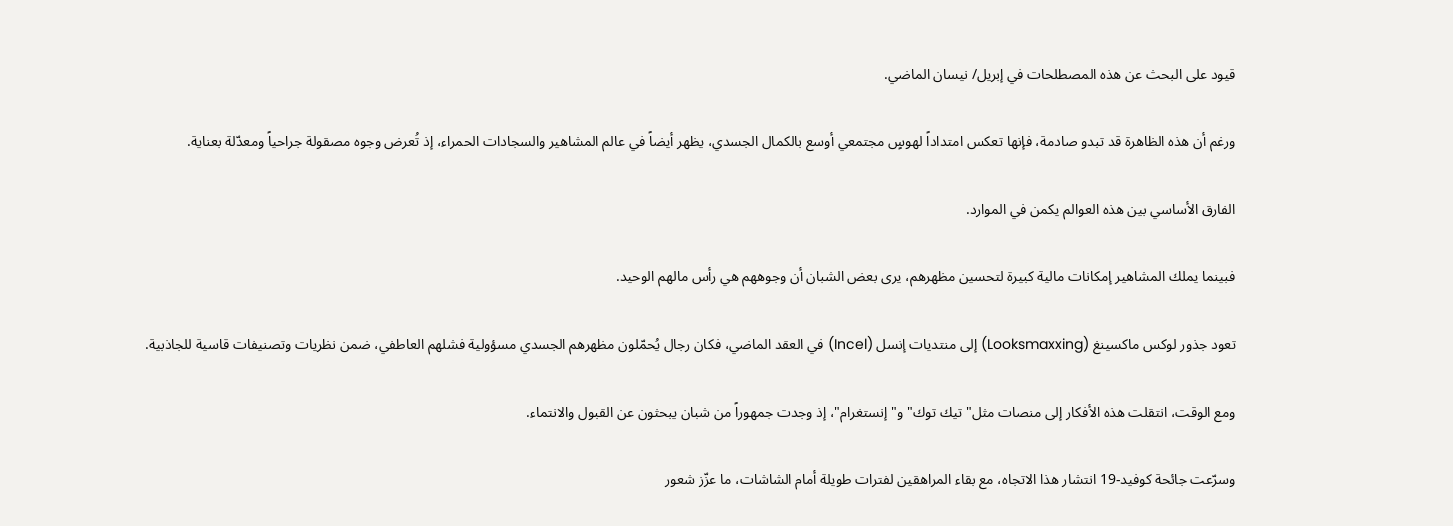قيود على البحث عن هذه المصطلحات في إبريل/ نيسان الماضي.

ورغم أن هذه الظاهرة قد تبدو صادمة، فإنها تعكس امتداداً لهوسٍ مجتمعي أوسع بالكمال الجسدي، يظهر أيضاً في عالم المشاهير والسجادات الحمراء، إذ تُعرض وجوه مصقولة جراحياً ومعدّلة بعناية.

الفارق الأساسي بين هذه العوالم يكمن في الموارد.

فبينما يملك المشاهير إمكانات مالية كبيرة لتحسين مظهرهم، يرى بعض الشبان أن وجوههم هي رأس مالهم الوحيد.

تعود جذور لوكس ماكسينغ (Looksmaxxing) إلى منتديات إنسل (Incel) في العقد الماضي، فكان رجال يُحمّلون مظهرهم الجسدي مسؤولية فشلهم العاطفي، ضمن نظريات وتصنيفات قاسية للجاذبية.

ومع الوقت، انتقلت هذه الأفكار إلى منصات مثل" تيك توك" و" إنستغرام"، إذ وجدت جمهوراً من شبان يبحثون عن القبول والانتماء.

وسرّعت جائحة كوفيد-19 انتشار هذا الاتجاه، مع بقاء المراهقين لفترات طويلة أمام الشاشات، ما عزّز شعور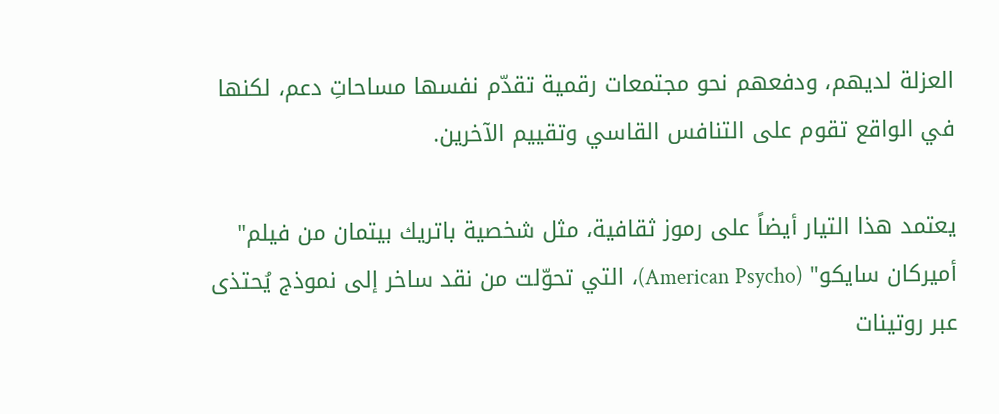العزلة لديهم، ودفعهم نحو مجتمعات رقمية تقدّم نفسها مساحاتِ دعم، لكنها في الواقع تقوم على التنافس القاسي وتقييم الآخرين.

يعتمد هذا التيار أيضاً على رموز ثقافية، مثل شخصية باتريك بيتمان من فيلم" أميركان سايكو" (American Psycho)، التي تحوّلت من نقد ساخر إلى نموذج يُحتذى عبر روتينات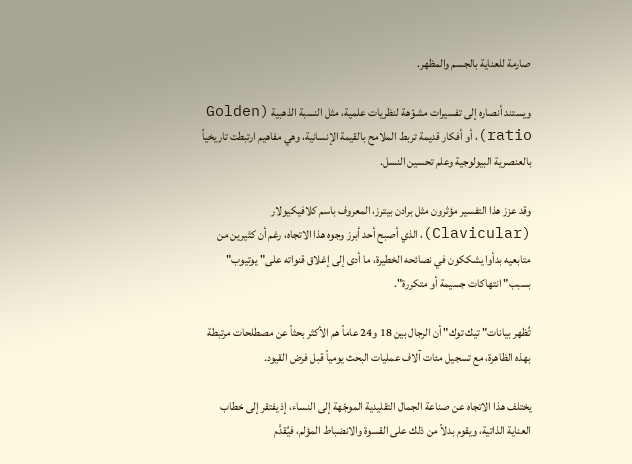صارمة للعناية بالجسم والمظهر.

ويستند أنصاره إلى تفسيرات مشوّهة لنظريات علمية، مثل النسبة الذهبية (Golden ratio)، أو أفكار قديمة تربط الملامح بالقيمة الإنسانية، وهي مفاهيم ارتبطت تاريخياً بالعنصرية البيولوجية وعلم تحسين النسل.

وقد عزز هذا التفسير مؤثرون مثل برادن بيترز، المعروف باسم كلافيكيولار (Clavicular)، الذي أصبح أحد أبرز وجوه هذا الاتجاه، رغم أن كثيرين من متابعيه بدأوا يشككون في نصائحه الخطيرة، ما أدى إلى إغلاق قنواته على" يوتيوب" بسبب" انتهاكات جسيمة أو متكررة".

تُظهر بيانات" تيك توك" أن الرجال بين 18 و24 عاماً هم الأكثر بحثاً عن مصطلحات مرتبطة بهذه الظاهرة، مع تسجيل مئات آلاف عمليات البحث يومياً قبل فرض القيود.

يختلف هذا الاتجاه عن صناعة الجمال التقليدية الموجّهة إلى النساء، إذ يفتقر إلى خطاب العناية الذاتية، ويقوم بدلاً من ذلك على القسوة والانضباط المؤلم، فيُقدَّم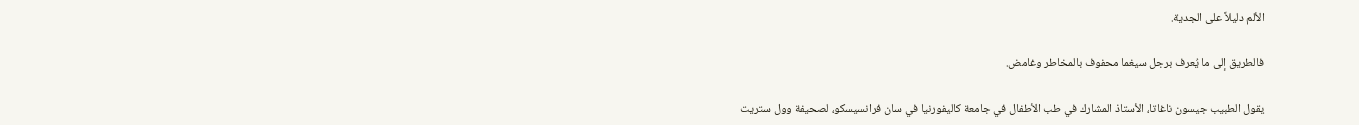الألم دليلاً على الجدية.

فالطريق إلى ما يُعرف برجل سيغما محفوف بالمخاطر وغامض.

يقول الطبيب جيسون ناغاتا، الأستاذ المشارك في طب الأطفال في جامعة كاليفورنيا في سان فرانسيسكو، لصحيفة وول ستريت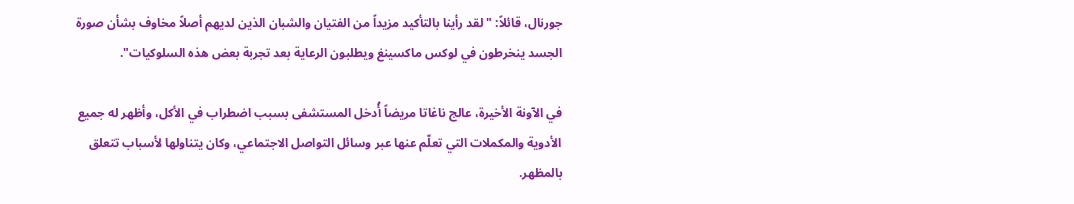جورنال، قائلاً: " لقد رأينا بالتأكيد مزيداً من الفتيان والشبان الذين لديهم أصلاً مخاوف بشأن صورة الجسد ينخرطون في لوكس ماكسينغ ويطلبون الرعاية بعد تجربة بعض هذه السلوكيات".

في الآونة الأخيرة، عالج ناغاتا مريضاً أُدخل المستشفى بسبب اضطراب في الأكل، وأظهر له جميع الأدوية والمكملات التي تعلّم عنها عبر وسائل التواصل الاجتماعي، وكان يتناولها لأسباب تتعلق بالمظهر.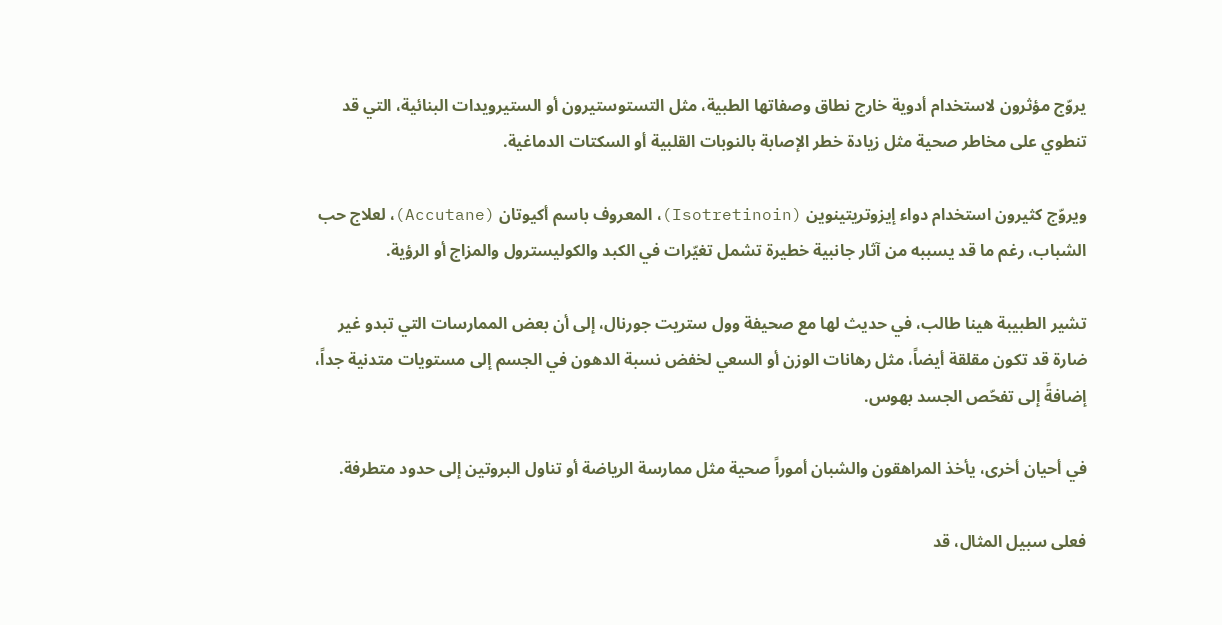يروّج مؤثرون لاستخدام أدوية خارج نطاق وصفاتها الطبية، مثل التستوستيرون أو الستيرويدات البنائية، التي قد تنطوي على مخاطر صحية مثل زيادة خطر الإصابة بالنوبات القلبية أو السكتات الدماغية.

ويروّج كثيرون استخدام دواء إيزوتريتينوين (Isotretinoin)، المعروف باسم أكيوتان (Accutane)، لعلاج حب الشباب، رغم ما قد يسببه من آثار جانبية خطيرة تشمل تغيّرات في الكبد والكوليسترول والمزاج أو الرؤية.

تشير الطبيبة هينا طالب، في حديث لها مع صحيفة وول ستريت جورنال، إلى أن بعض الممارسات التي تبدو غير ضارة قد تكون مقلقة أيضاً، مثل رهانات الوزن أو السعي لخفض نسبة الدهون في الجسم إلى مستويات متدنية جداً، إضافةً إلى تفحّص الجسد بهوس.

في أحيان أخرى، يأخذ المراهقون والشبان أموراً صحية مثل ممارسة الرياضة أو تناول البروتين إلى حدود متطرفة.

فعلى سبيل المثال، قد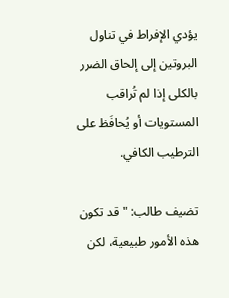يؤدي الإفراط في تناول البروتين إلى إلحاق الضرر بالكلى إذا لم تُراقب المستويات أو يُحافَظ على الترطيب الكافي.

تضيف طالب: " قد تكون هذه الأمور طبيعية، لكن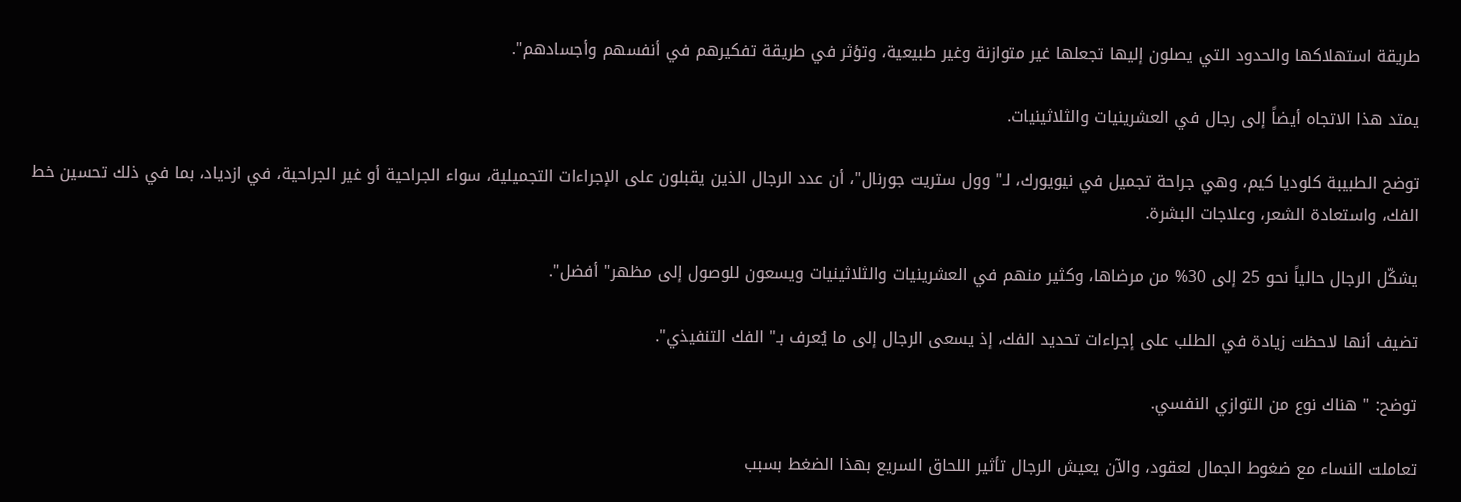طريقة استهلاكها والحدود التي يصلون إليها تجعلها غير متوازنة وغير طبيعية، وتؤثر في طريقة تفكيرهم في أنفسهم وأجسادهم".

يمتد هذا الاتجاه أيضاً إلى رجال في العشرينيات والثلاثينيات.

توضح الطبيبة كلوديا كيم، وهي جراحة تجميل في نيويورك، لـ" وول ستريت جورنال"، أن عدد الرجال الذين يقبلون على الإجراءات التجميلية، سواء الجراحية أو غير الجراحية، في ازدياد، بما في ذلك تحسين خط الفك، واستعادة الشعر، وعلاجات البشرة.

يشكّل الرجال حالياً نحو 25 إلى 30% من مرضاها، وكثير منهم في العشرينيات والثلاثينيات ويسعون للوصول إلى مظهر" أفضل".

تضيف أنها لاحظت زيادة في الطلب على إجراءات تحديد الفك، إذ يسعى الرجال إلى ما يُعرف بـ" الفك التنفيذي".

توضح: " هناك نوع من التوازي النفسي.

تعاملت النساء مع ضغوط الجمال لعقود، والآن يعيش الرجال تأثير اللحاق السريع بهذا الضغط بسبب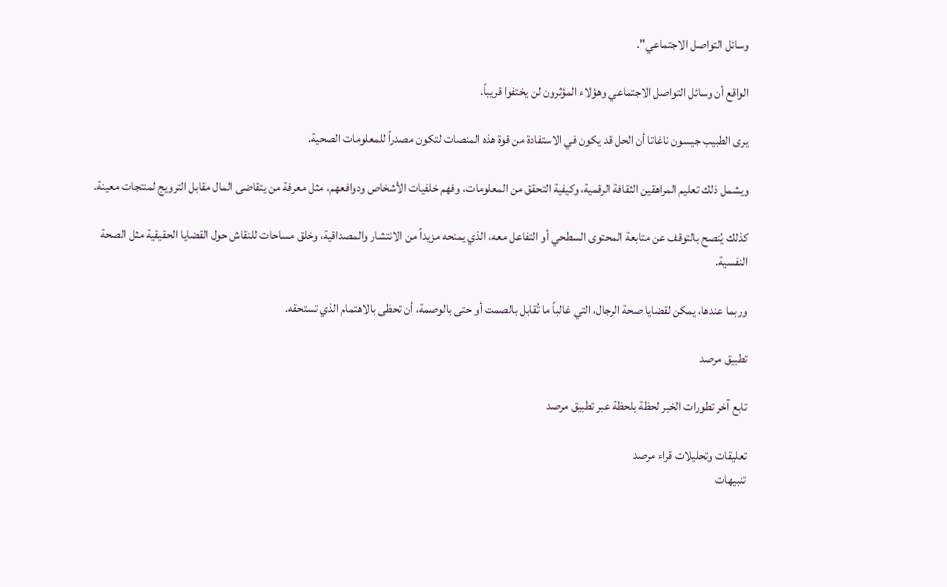وسائل التواصل الاجتماعي".

الواقع أن وسائل التواصل الاجتماعي وهؤلاء المؤثرون لن يختفوا قريباً.

يرى الطبيب جيسون ناغاتا أن الحل قد يكون في الاستفادة من قوة هذه المنصات لتكون مصدراً للمعلومات الصحية.

ويشمل ذلك تعليم المراهقين الثقافة الرقمية، وكيفية التحقق من المعلومات، وفهم خلفيات الأشخاص ودوافعهم، مثل معرفة من يتقاضى المال مقابل الترويج لمنتجات معينة.

كذلك يُنصح بالتوقف عن متابعة المحتوى السطحي أو التفاعل معه، الذي يمنحه مزيداً من الانتشار والمصداقية، وخلق مساحات للنقاش حول القضايا الحقيقية مثل الصحة النفسية.

وربما عندها، يمكن لقضايا صحة الرجال، التي غالباً ما تُقابل بالصمت أو حتى بالوصمة، أن تحظى بالاهتمام الذي تستحقه.

تطبيق مرصد

تابع آخر تطورات الخبر لحظة بلحظة عبر تطبيق مرصد

تعليقات وتحليلات قراء مرصد
تنبيهات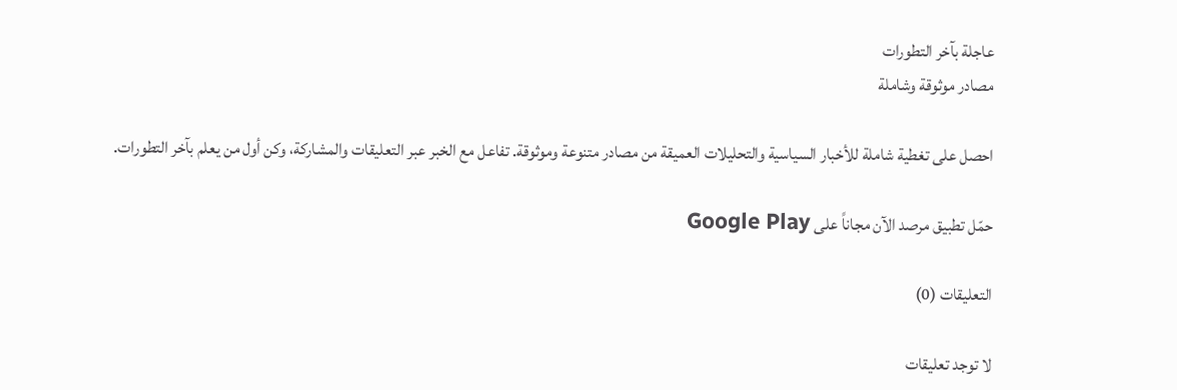عاجلة بآخر التطورات
مصادر موثوقة وشاملة

احصل على تغطية شاملة للأخبار السياسية والتحليلات العميقة من مصادر متنوعة وموثوقة. تفاعل مع الخبر عبر التعليقات والمشاركة، وكن أول من يعلم بآخر التطورات.

حمّل تطبيق مرصد الآن مجاناً على Google Play

التعليقات (0)

لا توجد تعليقات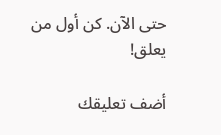حتى الآن. كن أول من يعلق!

أضف تعليقك